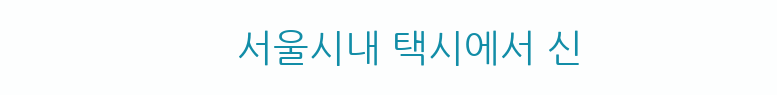서울시내 택시에서 신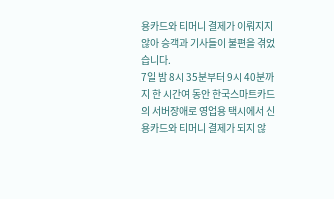용카드와 티머니 결제가 이뤄지지 않아 승객과 기사들이 불편을 겪었습니다.
7일 밤 8시 35분부터 9시 40분까지 한 시간여 동안 한국스마트카드의 서버장애로 영업용 택시에서 신용카드와 티머니 결제가 되지 않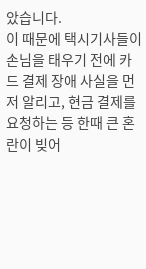았습니다.
이 때문에 택시기사들이 손님을 태우기 전에 카드 결제 장애 사실을 먼저 알리고, 현금 결제를 요청하는 등 한때 큰 혼란이 빚어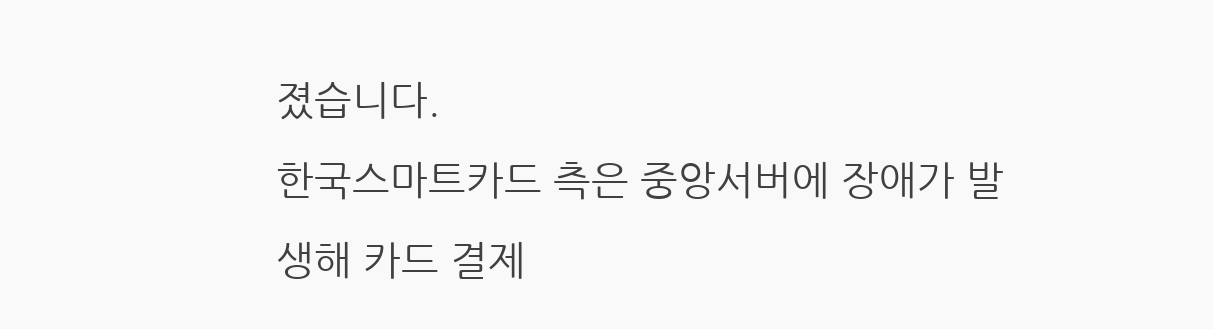졌습니다.
한국스마트카드 측은 중앙서버에 장애가 발생해 카드 결제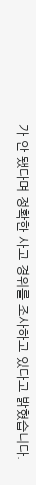가 안 됐다며 정확한 사고 경위를 조사하고 있다고 밝혔습니다.